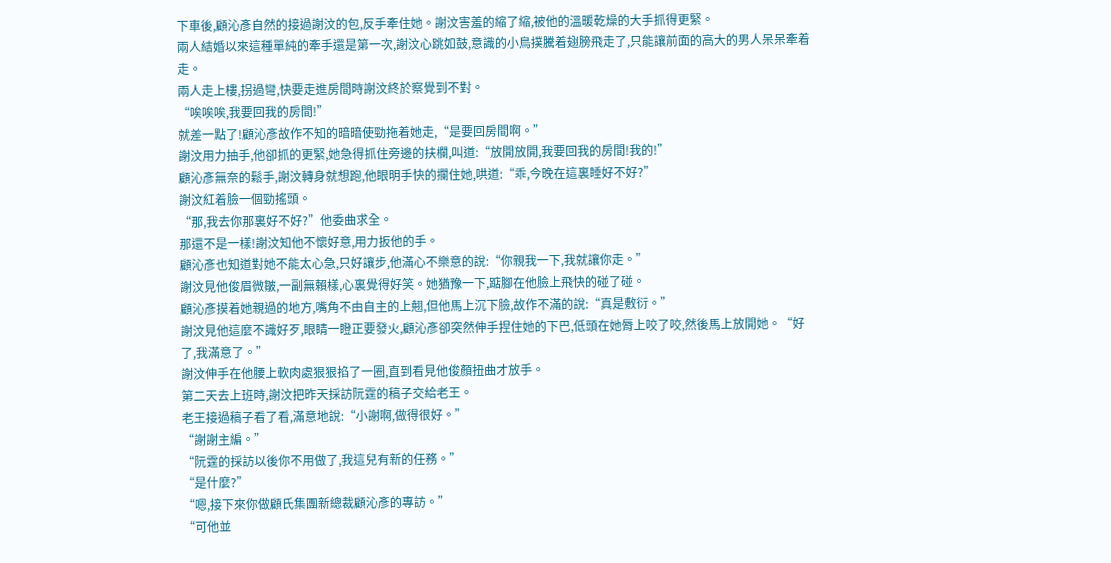下車後,顧沁彥自然的接過謝汶的包,反手牽住她。謝汶害羞的縮了縮,被他的溫暖乾燥的大手抓得更緊。
兩人結婚以來這種單純的牽手還是第一次,謝汶心跳如鼓,意識的小鳥撲騰着翅膀飛走了,只能讓前面的高大的男人呆呆牽着走。
兩人走上樓,拐過彎,快要走進房間時謝汶終於察覺到不對。
“唉唉唉,我要回我的房間!”
就差一點了!顧沁彥故作不知的暗暗使勁拖着她走,“是要回房間啊。”
謝汶用力抽手,他卻抓的更緊,她急得抓住旁邊的扶欄,叫道:“放開放開,我要回我的房間!我的!”
顧沁彥無奈的鬆手,謝汶轉身就想跑,他眼明手快的攔住她,哄道:“乖,今晚在這裏睡好不好?”
謝汶紅着臉一個勁搖頭。
“那,我去你那裏好不好?”他委曲求全。
那還不是一樣!謝汶知他不懷好意,用力扳他的手。
顧沁彥也知道對她不能太心急,只好讓步,他滿心不樂意的說:“你親我一下,我就讓你走。”
謝汶見他俊眉微皺,一副無賴樣,心裏覺得好笑。她猶豫一下,踮腳在他臉上飛快的碰了碰。
顧沁彥摸着她親過的地方,嘴角不由自主的上翹,但他馬上沉下臉,故作不滿的說:“真是敷衍。”
謝汶見他這麼不識好歹,眼睛一瞪正要發火,顧沁彥卻突然伸手捏住她的下巴,低頭在她脣上咬了咬,然後馬上放開她。“好了,我滿意了。”
謝汶伸手在他腰上軟肉處狠狠掐了一圈,直到看見他俊顏扭曲才放手。
第二天去上班時,謝汶把昨天採訪阮霆的稿子交給老王。
老王接過稿子看了看,滿意地說:“小謝啊,做得很好。”
“謝謝主編。”
“阮霆的採訪以後你不用做了,我這兒有新的任務。”
“是什麼?”
“嗯,接下來你做顧氏集團新總裁顧沁彥的專訪。”
“可他並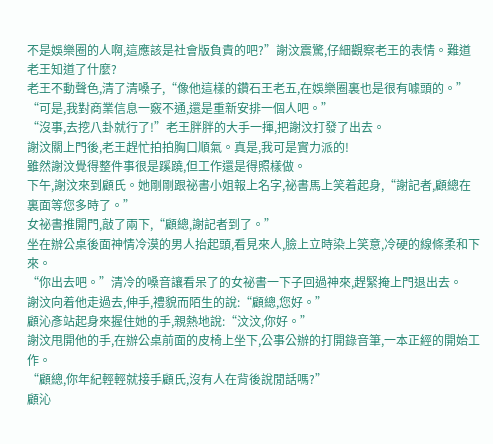不是娛樂圈的人啊,這應該是社會版負責的吧?”謝汶震驚,仔細觀察老王的表情。難道老王知道了什麼?
老王不動聲色,清了清嗓子,“像他這樣的鑽石王老五,在娛樂圈裏也是很有噱頭的。”
“可是,我對商業信息一竅不通,還是重新安排一個人吧。”
“沒事,去挖八卦就行了!”老王胖胖的大手一揮,把謝汶打發了出去。
謝汶關上門後,老王趕忙拍拍胸口順氣。真是,我可是實力派的!
雖然謝汶覺得整件事很是蹊蹺,但工作還是得照樣做。
下午,謝汶來到顧氏。她剛剛跟祕書小姐報上名字,祕書馬上笑着起身,“謝記者,顧總在裏面等您多時了。”
女祕書推開門,敲了兩下,“顧總,謝記者到了。”
坐在辦公桌後面神情冷漠的男人抬起頭,看見來人,臉上立時染上笑意,冷硬的線條柔和下來。
“你出去吧。”清冷的嗓音讓看呆了的女祕書一下子回過神來,趕緊掩上門退出去。
謝汶向着他走過去,伸手,禮貌而陌生的說:“顧總,您好。”
顧沁彥站起身來握住她的手,親熱地說:“汶汶,你好。”
謝汶甩開他的手,在辦公桌前面的皮椅上坐下,公事公辦的打開錄音筆,一本正經的開始工作。
“顧總,你年紀輕輕就接手顧氏,沒有人在背後說閒話嗎?”
顧沁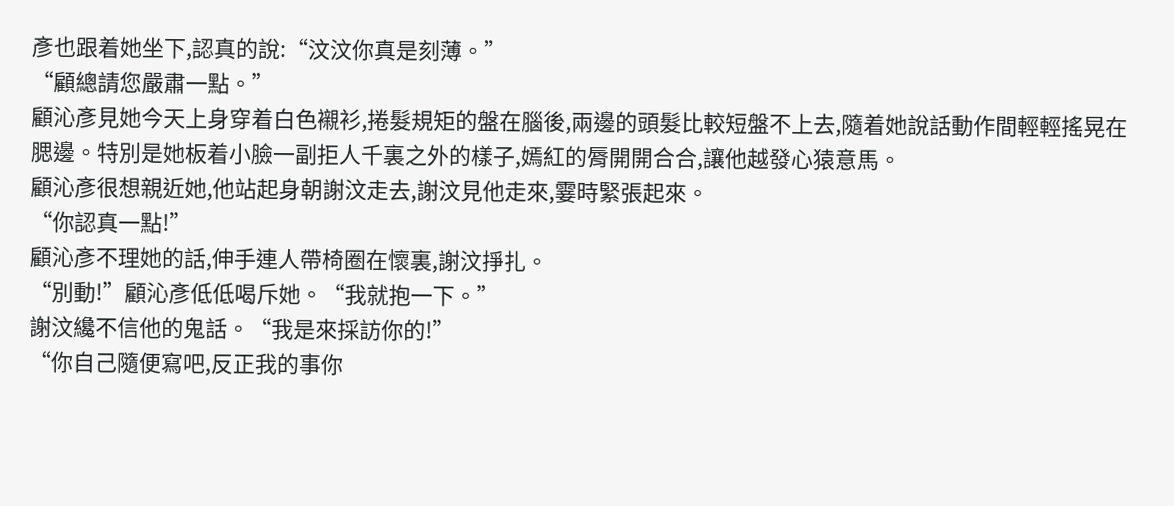彥也跟着她坐下,認真的說:“汶汶你真是刻薄。”
“顧總請您嚴肅一點。”
顧沁彥見她今天上身穿着白色襯衫,捲髮規矩的盤在腦後,兩邊的頭髮比較短盤不上去,隨着她說話動作間輕輕搖晃在腮邊。特別是她板着小臉一副拒人千裏之外的樣子,嫣紅的脣開開合合,讓他越發心猿意馬。
顧沁彥很想親近她,他站起身朝謝汶走去,謝汶見他走來,霎時緊張起來。
“你認真一點!”
顧沁彥不理她的話,伸手連人帶椅圈在懷裏,謝汶掙扎。
“別動!”顧沁彥低低喝斥她。“我就抱一下。”
謝汶纔不信他的鬼話。“我是來採訪你的!”
“你自己隨便寫吧,反正我的事你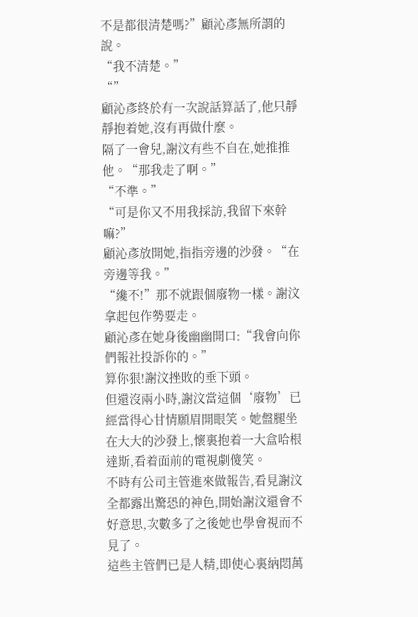不是都很清楚嗎?”顧沁彥無所謂的說。
“我不清楚。”
“”
顧沁彥終於有一次說話算話了,他只靜靜抱着她,沒有再做什麼。
隔了一會兒,謝汶有些不自在,她推推他。“那我走了啊。”
“不準。”
“可是你又不用我採訪,我留下來幹嘛?”
顧沁彥放開她,指指旁邊的沙發。“在旁邊等我。”
“纔不!”那不就跟個廢物一樣。謝汶拿起包作勢要走。
顧沁彥在她身後幽幽開口:“我會向你們報社投訴你的。”
算你狠!謝汶挫敗的垂下頭。
但還沒兩小時,謝汶當這個‘廢物’已經當得心甘情願眉開眼笑。她盤腿坐在大大的沙發上,懷裏抱着一大盒哈根達斯,看着面前的電視劇傻笑。
不時有公司主管進來做報告,看見謝汶全都露出驚恐的神色,開始謝汶還會不好意思,次數多了之後她也學會視而不見了。
這些主管們已是人精,即使心裏納悶萬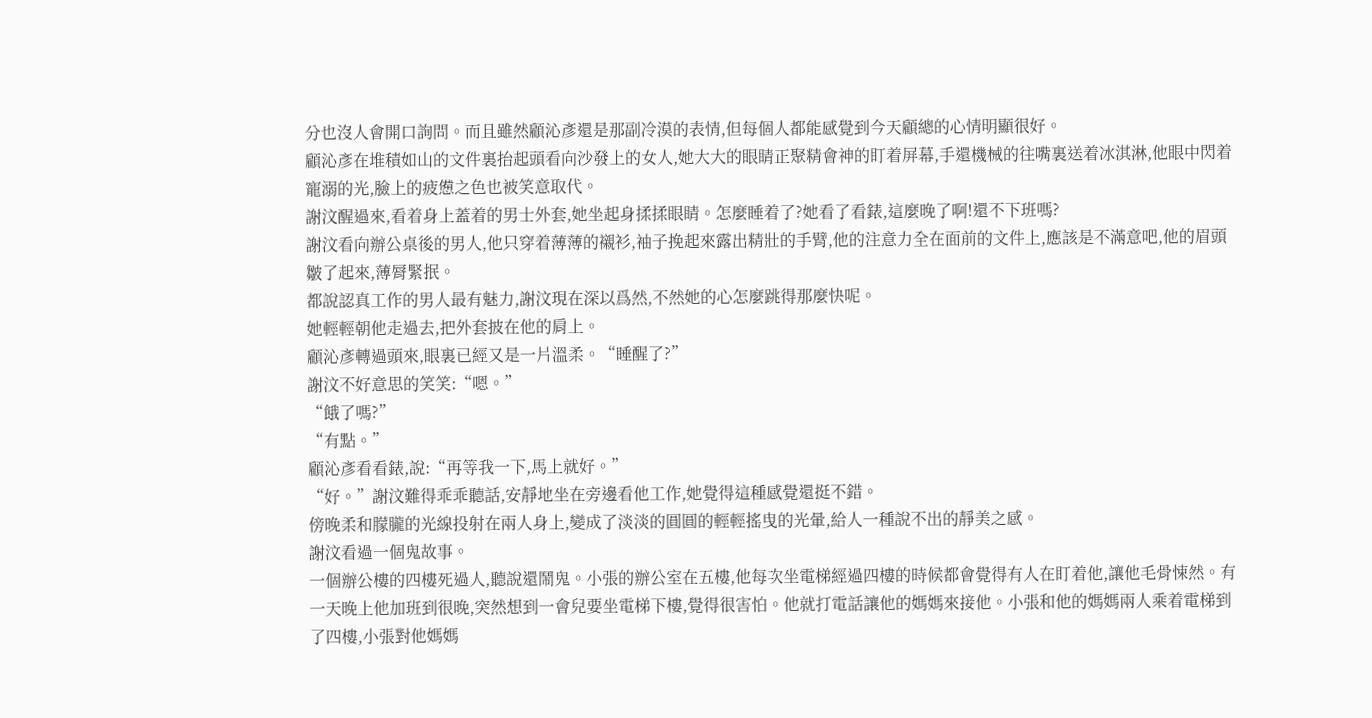分也沒人會開口詢問。而且雖然顧沁彥還是那副冷漠的表情,但每個人都能感覺到今天顧總的心情明顯很好。
顧沁彥在堆積如山的文件裏抬起頭看向沙發上的女人,她大大的眼睛正聚精會神的盯着屏幕,手還機械的往嘴裏送着冰淇淋,他眼中閃着寵溺的光,臉上的疲憊之色也被笑意取代。
謝汶醒過來,看着身上蓋着的男士外套,她坐起身揉揉眼睛。怎麼睡着了?她看了看錶,這麼晚了啊!還不下班嗎?
謝汶看向辦公桌後的男人,他只穿着薄薄的襯衫,袖子挽起來露出精壯的手臂,他的注意力全在面前的文件上,應該是不滿意吧,他的眉頭皺了起來,薄脣緊抿。
都說認真工作的男人最有魅力,謝汶現在深以爲然,不然她的心怎麼跳得那麼快呢。
她輕輕朝他走過去,把外套披在他的肩上。
顧沁彥轉過頭來,眼裏已經又是一片溫柔。“睡醒了?”
謝汶不好意思的笑笑:“嗯。”
“餓了嗎?”
“有點。”
顧沁彥看看錶,說:“再等我一下,馬上就好。”
“好。”謝汶難得乖乖聽話,安靜地坐在旁邊看他工作,她覺得這種感覺還挺不錯。
傍晚柔和朦朧的光線投射在兩人身上,變成了淡淡的圓圓的輕輕搖曳的光暈,給人一種說不出的靜美之感。
謝汶看過一個鬼故事。
一個辦公樓的四樓死過人,聽說還鬧鬼。小張的辦公室在五樓,他每次坐電梯經過四樓的時候都會覺得有人在盯着他,讓他毛骨悚然。有一天晚上他加班到很晚,突然想到一會兒要坐電梯下樓,覺得很害怕。他就打電話讓他的媽媽來接他。小張和他的媽媽兩人乘着電梯到了四樓,小張對他媽媽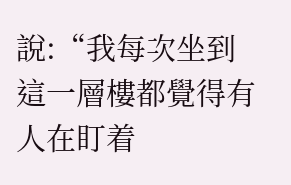說:“我每次坐到這一層樓都覺得有人在盯着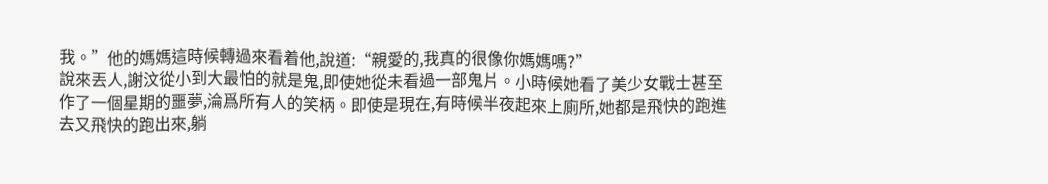我。”他的媽媽這時候轉過來看着他,說道:“親愛的,我真的很像你媽媽嗎?”
說來丟人,謝汶從小到大最怕的就是鬼,即使她從未看過一部鬼片。小時候她看了美少女戰士甚至作了一個星期的噩夢,淪爲所有人的笑柄。即使是現在,有時候半夜起來上廁所,她都是飛快的跑進去又飛快的跑出來,躺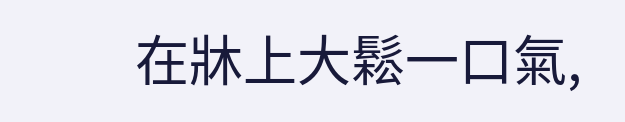在牀上大鬆一口氣,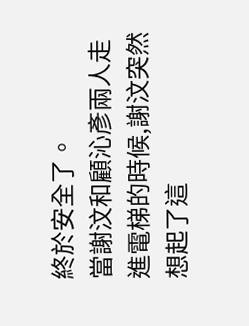終於安全了。
當謝汶和顧沁彥兩人走進電梯的時候,謝汶突然想起了這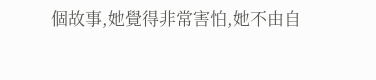個故事,她覺得非常害怕,她不由自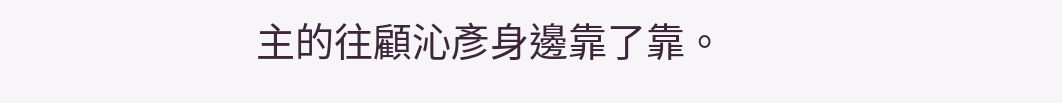主的往顧沁彥身邊靠了靠。